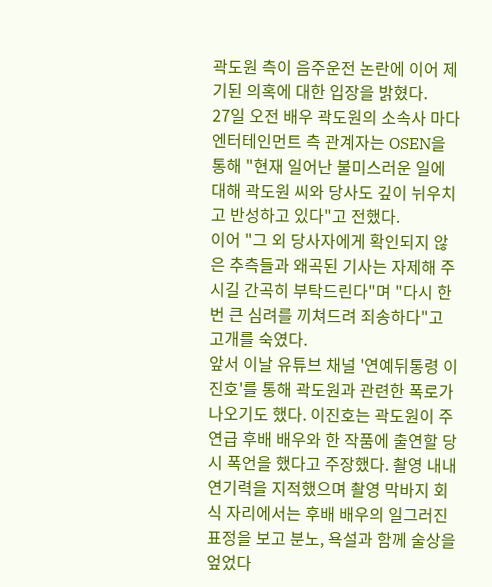곽도원 측이 음주운전 논란에 이어 제기된 의혹에 대한 입장을 밝혔다.
27일 오전 배우 곽도원의 소속사 마다엔터테인먼트 측 관계자는 OSEN을 통해 "현재 일어난 불미스러운 일에 대해 곽도원 씨와 당사도 깊이 뉘우치고 반성하고 있다"고 전했다.
이어 "그 외 당사자에게 확인되지 않은 추측들과 왜곡된 기사는 자제해 주시길 간곡히 부탁드린다"며 "다시 한번 큰 심려를 끼쳐드려 죄송하다"고 고개를 숙였다.
앞서 이날 유튜브 채널 '연예뒤통령 이진호'를 통해 곽도원과 관련한 폭로가 나오기도 했다. 이진호는 곽도원이 주연급 후배 배우와 한 작품에 출연할 당시 폭언을 했다고 주장했다. 촬영 내내 연기력을 지적했으며 촬영 막바지 회식 자리에서는 후배 배우의 일그러진 표정을 보고 분노, 욕설과 함께 술상을 엎었다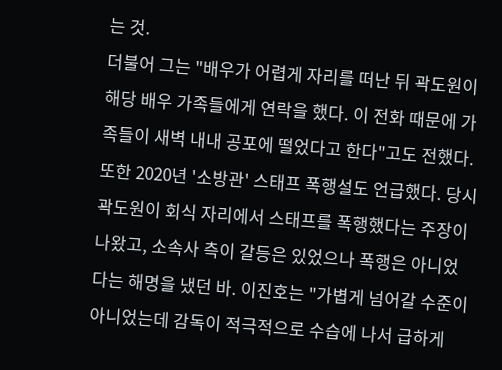는 것.
더불어 그는 "배우가 어렵게 자리를 떠난 뒤 곽도원이 해당 배우 가족들에게 연락을 했다. 이 전화 때문에 가족들이 새벽 내내 공포에 떨었다고 한다"고도 전했다. 또한 2020년 '소방관' 스태프 폭행설도 언급했다. 당시 곽도원이 회식 자리에서 스태프를 폭행했다는 주장이 나왔고, 소속사 측이 갈등은 있었으나 폭행은 아니었다는 해명을 냈던 바. 이진호는 "가볍게 넘어갈 수준이 아니었는데 감독이 적극적으로 수습에 나서 급하게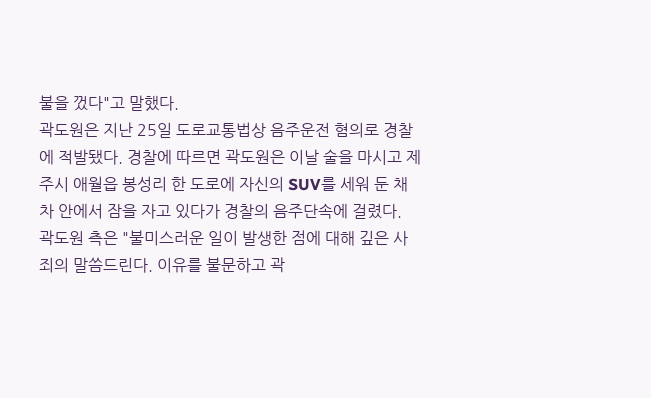불을 껐다"고 말했다.
곽도원은 지난 25일 도로교통법상 음주운전 혐의로 경찰에 적발됐다. 경찰에 따르면 곽도원은 이날 술을 마시고 제주시 애월읍 봉성리 한 도로에 자신의 SUV를 세워 둔 채 차 안에서 잠을 자고 있다가 경찰의 음주단속에 걸렸다.
곽도원 측은 "불미스러운 일이 발생한 점에 대해 깊은 사죄의 말씀드린다. 이유를 불문하고 곽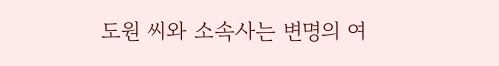도원 씨와 소속사는 변명의 여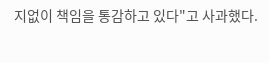지없이 책임을 통감하고 있다"고 사과했다.